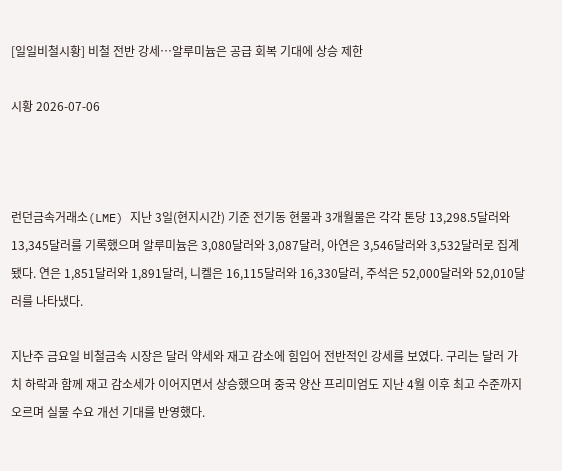[일일비철시황] 비철 전반 강세…알루미늄은 공급 회복 기대에 상승 제한

시황 2026-07-06



런던금속거래소(LME) 지난 3일(현지시간) 기준 전기동 현물과 3개월물은 각각 톤당 13,298.5달러와 13,345달러를 기록했으며 알루미늄은 3,080달러와 3,087달러, 아연은 3,546달러와 3,532달러로 집계됐다. 연은 1,851달러와 1,891달러, 니켈은 16,115달러와 16,330달러, 주석은 52,000달러와 52,010달러를 나타냈다.

지난주 금요일 비철금속 시장은 달러 약세와 재고 감소에 힘입어 전반적인 강세를 보였다. 구리는 달러 가치 하락과 함께 재고 감소세가 이어지면서 상승했으며 중국 양산 프리미엄도 지난 4월 이후 최고 수준까지 오르며 실물 수요 개선 기대를 반영했다.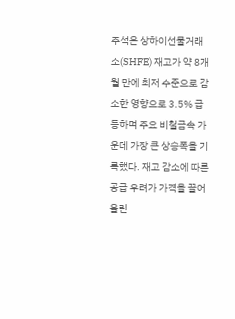주석은 상하이선물거래소(SHFE) 재고가 약 8개월 만에 최저 수준으로 감소한 영향으로 3.5% 급등하며 주요 비철금속 가운데 가장 큰 상승폭을 기록했다. 재고 감소에 따른 공급 우려가 가격을 끌어올린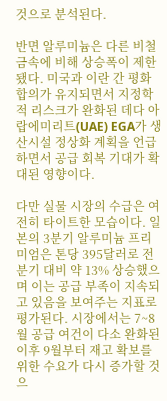것으로 분석된다.

반면 알루미늄은 다른 비철금속에 비해 상승폭이 제한됐다. 미국과 이란 간 평화 합의가 유지되면서 지정학적 리스크가 완화된 데다 아랍에미리트(UAE) EGA가 생산시설 정상화 계획을 언급하면서 공급 회복 기대가 확대된 영향이다.

다만 실물 시장의 수급은 여전히 타이트한 모습이다. 일본의 3분기 알루미늄 프리미엄은 톤당 395달러로 전 분기 대비 약 13% 상승했으며 이는 공급 부족이 지속되고 있음을 보여주는 지표로 평가된다. 시장에서는 7~8월 공급 여건이 다소 완화된 이후 9월부터 재고 확보를 위한 수요가 다시 증가할 것으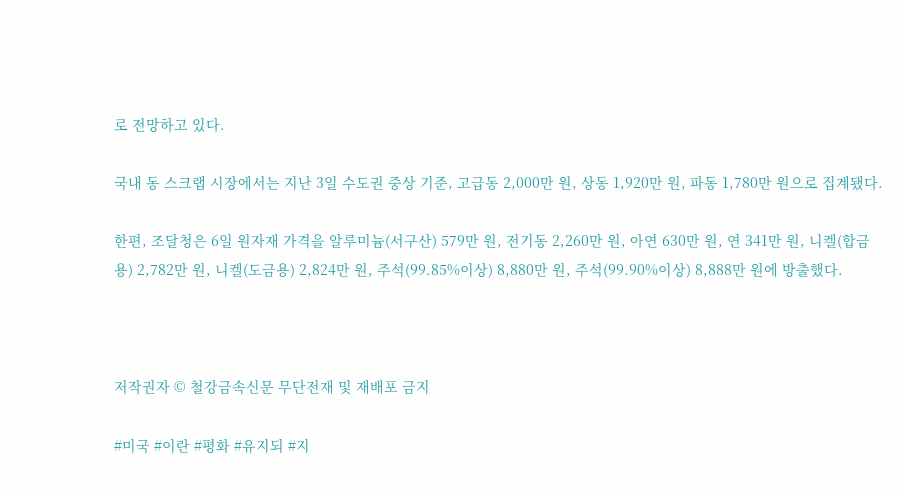로 전망하고 있다.

국내 동 스크랩 시장에서는 지난 3일 수도권 중상 기준, 고급동 2,000만 원, 상동 1,920만 원, 파동 1,780만 원으로 집계됐다.

한편, 조달청은 6일 원자재 가격을 알루미늄(서구산) 579만 원, 전기동 2,260만 원, 아연 630만 원, 연 341만 원, 니켈(합금용) 2,782만 원, 니켈(도금용) 2,824만 원, 주석(99.85%이상) 8,880만 원, 주석(99.90%이상) 8,888만 원에 방출했다.



저작권자 © 철강금속신문 무단전재 및 재배포 금지

#미국 #이란 #평화 #유지되 #지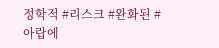정학적 #리스크 #완화된 #아랍에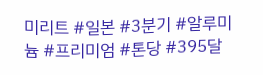미리트 #일본 #3분기 #알루미늄 #프리미엄 #톤당 #395달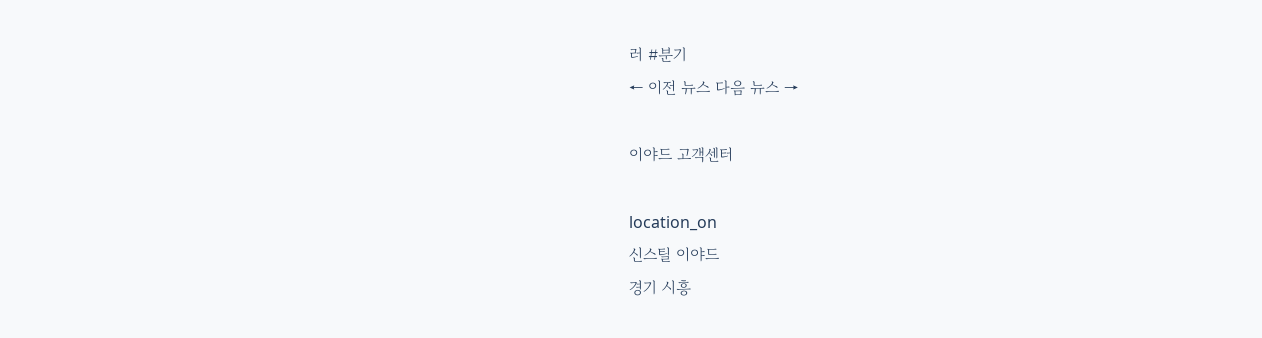러 #분기
← 이전 뉴스 다음 뉴스 →

이야드 고객센터

location_on
신스틸 이야드
경기 시흥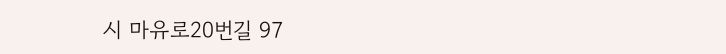시 마유로20번길 97